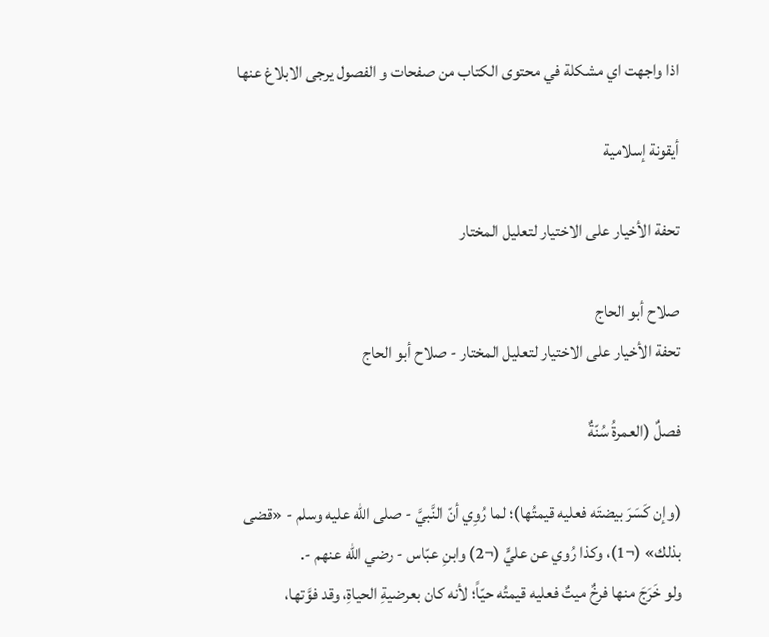اذا واجهت اي مشكلة في محتوى الكتاب من صفحات و الفصول يرجى الابلاغ عنها

أيقونة إسلامية

تحفة الأخيار على الاختيار لتعليل المختار

صلاح أبو الحاج
تحفة الأخيار على الاختيار لتعليل المختار - صلاح أبو الحاج

فصلٌ (العمرةُ سُنّةٌ

(وإن كَسَرَ بيضتَه فعليه قيمتُها)؛ لما رُوِي أنّ النَّبيَّ - صلى الله عليه وسلم - «قضى بذلك» (¬1)، وكذا رُوي عن عليٍّ (¬2) وابنِ عبّاس - رضي الله عنهم -.
ولو خَرَجَ منها فرخٌ ميتٌ فعليه قيمتُه حيّاً؛ لأنه كان بعرضيةِ الحياةِ، وقد فوَّتها،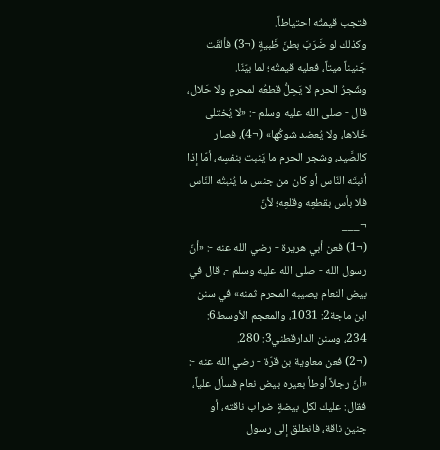فتجب قيمتُه احتياطاً.
وكذلك لو ضَرَبَ بطنَ ظَبيةٍ (¬3) فألقَت جَنيناً ميتاً، فعليه قيمتُه؛ لما بيّنّا.
وشَجرُ الحرم لا يَحِلُّ قطعُه لمحرمٍ ولا حَلال، قال - صلى الله عليه وسلم -: «لا يُختلى خَلاها، ولا يُعضد شوكُها» (¬4)، فصار كالصَّيد، وشجر الحرم ما يَنبت بنفسِه، أمّا إذا أنبتَه النّاس أو كان من جنس ما يُنبتُه النّاس فلا بأس بقطعِه وقلعِه؛ لأنّ
¬___
(¬1) فعن أبي هريرة - رضي الله عنه -: «أنّ رسول الله - صلى الله عليه وسلم -، قال في بيض النعام يصيبه المحرم ثمنه» في سنن ابن ماجة2: 1031، والمعجم الأوسط6: 234، وسنن الدارقطني3: 280.
(¬2) فعن معاوية بن قرّة - رضي الله عنه -: «أنّ رجلاً أوطأ بعيره بيض نعام فسأل علياً، فقال: عليك لكل بيضةٍ ضراب ناقته، أو جنين ناقة، فانطلق إلى رسول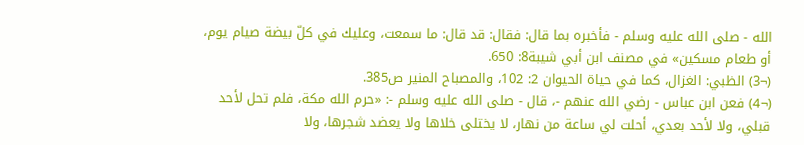الله - صلى الله عليه وسلم - فأخبره بما قال: فقال: قد قال: ما سمعت، وعليك في كلّ بيضة صيام يوم، أو طعام مسكين» في مصنف ابن أبي شيبة8: 650.
(¬3) الظبي: الغزال، كما في حياة الحيوان 2: 102، والمصباح المنير ص385.
(¬4) فعن ابن عباس - رضي الله عنهم -، قال - صلى الله عليه وسلم -: «حرم الله مكة، فلم تحل لأحد قبلي، ولا لأحد بعدي، أحلت لي ساعة من نهار، لا يختلى خلاها ولا يعضد شجرها، ولا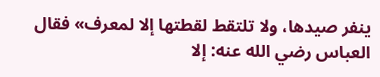ينفر صيدها، ولا تلتقط لقطتها إلا لمعرف» فقال العباس رضي الله عنه: إلا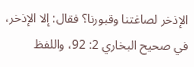الإذخر لصاغتنا وقبورنا؟ فقال: إلا الإذخر، في صحيح البخاري 2: 92، واللفظ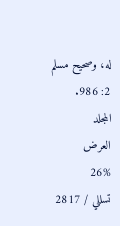له، وصحيح مسلم 2: 986.
المجلد
العرض
26%
تسللي / 2817